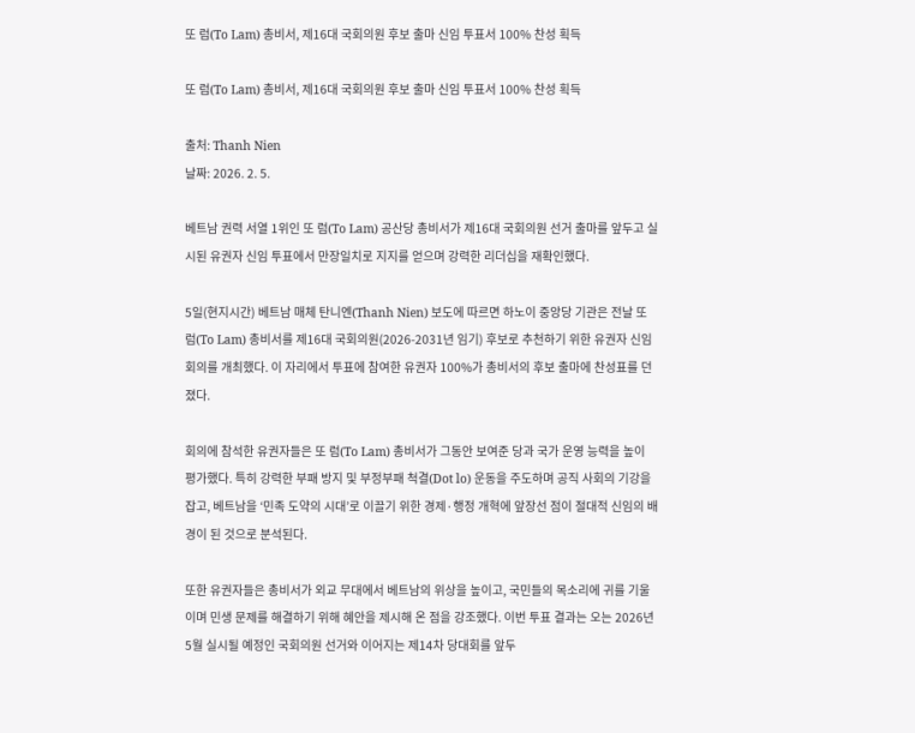또 럼(To Lam) 총비서, 제16대 국회의원 후보 출마 신임 투표서 100% 찬성 획득

또 럼(To Lam) 총비서, 제16대 국회의원 후보 출마 신임 투표서 100% 찬성 획득

출처: Thanh Nien
날짜: 2026. 2. 5.

베트남 권력 서열 1위인 또 럼(To Lam) 공산당 총비서가 제16대 국회의원 선거 출마를 앞두고 실시된 유권자 신임 투표에서 만장일치로 지지를 얻으며 강력한 리더십을 재확인했다.

5일(현지시간) 베트남 매체 탄니엔(Thanh Nien) 보도에 따르면 하노이 중앙당 기관은 전날 또 럼(To Lam) 총비서를 제16대 국회의원(2026-2031년 임기) 후보로 추천하기 위한 유권자 신임 회의를 개최했다. 이 자리에서 투표에 참여한 유권자 100%가 총비서의 후보 출마에 찬성표를 던졌다.

회의에 참석한 유권자들은 또 럼(To Lam) 총비서가 그동안 보여준 당과 국가 운영 능력을 높이 평가했다. 특히 강력한 부패 방지 및 부정부패 척결(Dot lo) 운동을 주도하며 공직 사회의 기강을 잡고, 베트남을 ‘민족 도약의 시대’로 이끌기 위한 경제·행정 개혁에 앞장선 점이 절대적 신임의 배경이 된 것으로 분석된다.

또한 유권자들은 총비서가 외교 무대에서 베트남의 위상을 높이고, 국민들의 목소리에 귀를 기울이며 민생 문제를 해결하기 위해 혜안을 제시해 온 점을 강조했다. 이번 투표 결과는 오는 2026년 5월 실시될 예정인 국회의원 선거와 이어지는 제14차 당대회를 앞두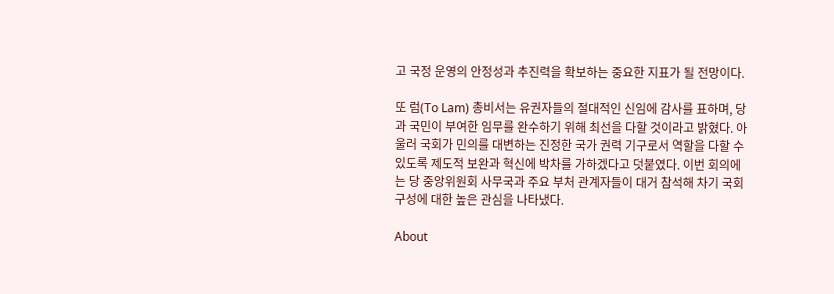고 국정 운영의 안정성과 추진력을 확보하는 중요한 지표가 될 전망이다.

또 럼(To Lam) 총비서는 유권자들의 절대적인 신임에 감사를 표하며, 당과 국민이 부여한 임무를 완수하기 위해 최선을 다할 것이라고 밝혔다. 아울러 국회가 민의를 대변하는 진정한 국가 권력 기구로서 역할을 다할 수 있도록 제도적 보완과 혁신에 박차를 가하겠다고 덧붙였다. 이번 회의에는 당 중앙위원회 사무국과 주요 부처 관계자들이 대거 참석해 차기 국회 구성에 대한 높은 관심을 나타냈다.

About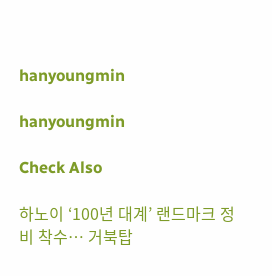hanyoungmin

hanyoungmin

Check Also

하노이 ‘100년 대계’ 랜드마크 정비 착수… 거북탑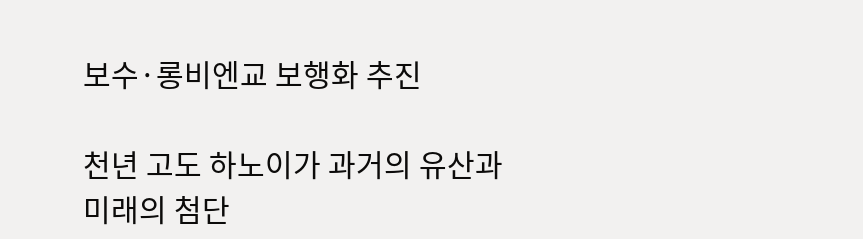보수·롱비엔교 보행화 추진

천년 고도 하노이가 과거의 유산과 미래의 첨단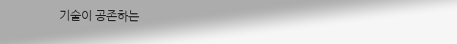기술이 공존하는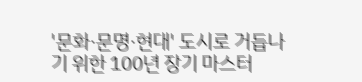'문화·문명·현대' 도시로 거듭나기 위한 100년 장기 마스터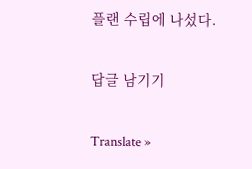플랜 수립에 나섰다.

답글 남기기

Translate »